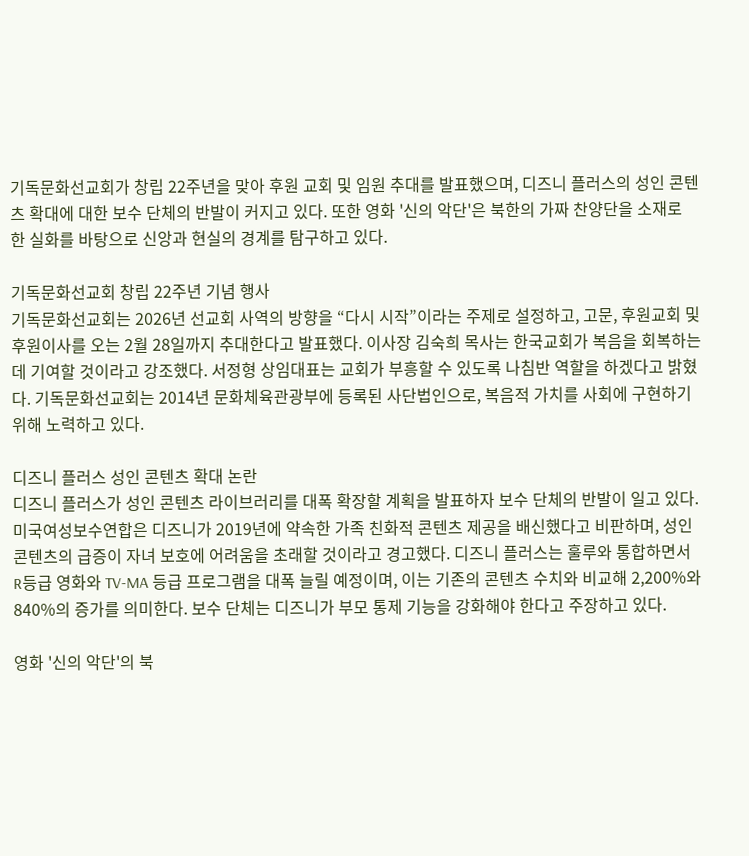기독문화선교회가 창립 22주년을 맞아 후원 교회 및 임원 추대를 발표했으며, 디즈니 플러스의 성인 콘텐츠 확대에 대한 보수 단체의 반발이 커지고 있다. 또한 영화 '신의 악단'은 북한의 가짜 찬양단을 소재로 한 실화를 바탕으로 신앙과 현실의 경계를 탐구하고 있다.

기독문화선교회 창립 22주년 기념 행사
기독문화선교회는 2026년 선교회 사역의 방향을 “다시 시작”이라는 주제로 설정하고, 고문, 후원교회 및 후원이사를 오는 2월 28일까지 추대한다고 발표했다. 이사장 김숙희 목사는 한국교회가 복음을 회복하는 데 기여할 것이라고 강조했다. 서정형 상임대표는 교회가 부흥할 수 있도록 나침반 역할을 하겠다고 밝혔다. 기독문화선교회는 2014년 문화체육관광부에 등록된 사단법인으로, 복음적 가치를 사회에 구현하기 위해 노력하고 있다.

디즈니 플러스 성인 콘텐츠 확대 논란
디즈니 플러스가 성인 콘텐츠 라이브러리를 대폭 확장할 계획을 발표하자 보수 단체의 반발이 일고 있다. 미국여성보수연합은 디즈니가 2019년에 약속한 가족 친화적 콘텐츠 제공을 배신했다고 비판하며, 성인 콘텐츠의 급증이 자녀 보호에 어려움을 초래할 것이라고 경고했다. 디즈니 플러스는 훌루와 통합하면서 R등급 영화와 TV-MA 등급 프로그램을 대폭 늘릴 예정이며, 이는 기존의 콘텐츠 수치와 비교해 2,200%와 840%의 증가를 의미한다. 보수 단체는 디즈니가 부모 통제 기능을 강화해야 한다고 주장하고 있다.

영화 '신의 악단'의 북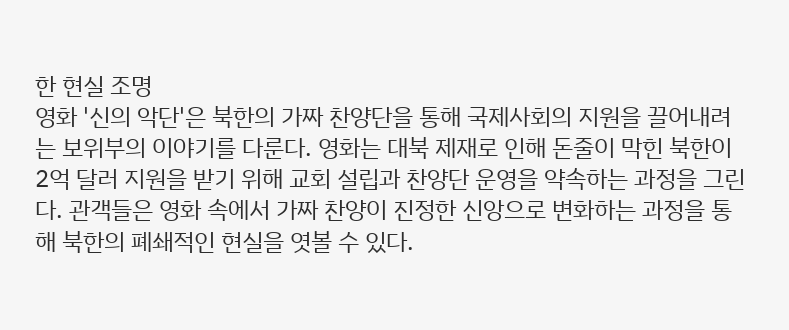한 현실 조명
영화 '신의 악단'은 북한의 가짜 찬양단을 통해 국제사회의 지원을 끌어내려는 보위부의 이야기를 다룬다. 영화는 대북 제재로 인해 돈줄이 막힌 북한이 2억 달러 지원을 받기 위해 교회 설립과 찬양단 운영을 약속하는 과정을 그린다. 관객들은 영화 속에서 가짜 찬양이 진정한 신앙으로 변화하는 과정을 통해 북한의 폐쇄적인 현실을 엿볼 수 있다.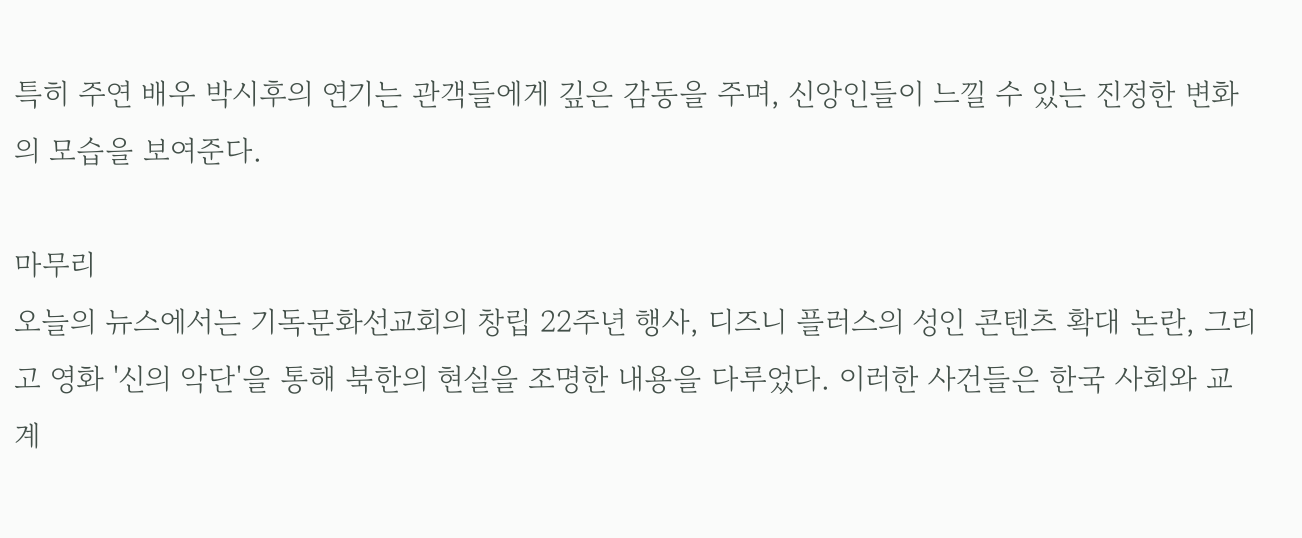특히 주연 배우 박시후의 연기는 관객들에게 깊은 감동을 주며, 신앙인들이 느낄 수 있는 진정한 변화의 모습을 보여준다.

마무리
오늘의 뉴스에서는 기독문화선교회의 창립 22주년 행사, 디즈니 플러스의 성인 콘텐츠 확대 논란, 그리고 영화 '신의 악단'을 통해 북한의 현실을 조명한 내용을 다루었다. 이러한 사건들은 한국 사회와 교계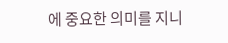에 중요한 의미를 지니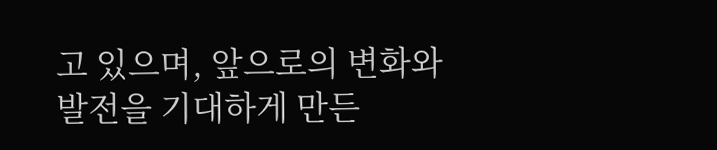고 있으며, 앞으로의 변화와 발전을 기대하게 만든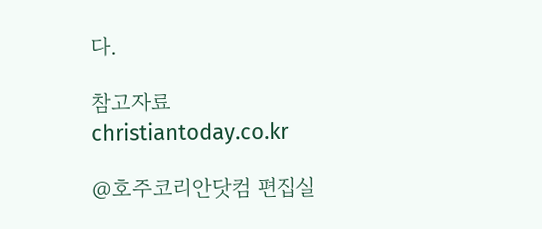다.

참고자료
christiantoday.co.kr

@호주코리안닷컴 편집실